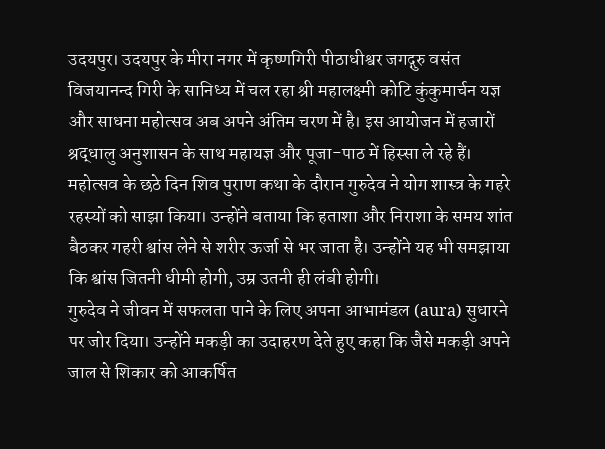उदयपुर। उदयपुर के मीरा नगर में कृष्णगिरी पीठाधीश्वर जगद्गुरु वसंत विजयानन्द गिरी के सानिध्य में चल रहा श्री महालक्ष्मी कोटि कुंकुमार्चन यज्ञ और साधना महोत्सव अब अपने अंतिम चरण में है। इस आयोजन में हजारों श्रद्धालु अनुशासन के साथ महायज्ञ और पूजा-पाठ में हिस्सा ले रहे हैं। महोत्सव के छठे दिन शिव पुराण कथा के दौरान गुरुदेव ने योग शास्त्र के गहरे रहस्यों को साझा किया। उन्होंने बताया कि हताशा और निराशा के समय शांत बैठकर गहरी श्वांस लेने से शरीर ऊर्जा से भर जाता है। उन्होंने यह भी समझाया कि श्वांस जितनी धीमी होगी, उम्र उतनी ही लंबी होगी।
गुरुदेव ने जीवन में सफलता पाने के लिए अपना आभामंडल (aura) सुधारने पर जोर दिया। उन्होंने मकड़ी का उदाहरण देते हुए कहा कि जैसे मकड़ी अपने जाल से शिकार को आकर्षित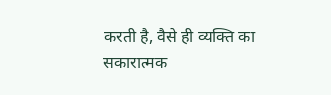करती है, वैसे ही व्यक्ति का सकारात्मक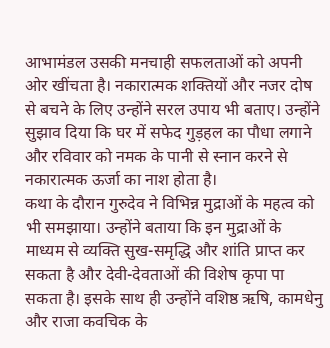आभामंडल उसकी मनचाही सफलताओं को अपनी ओर खींचता है। नकारात्मक शक्तियों और नजर दोष से बचने के लिए उन्होंने सरल उपाय भी बताए। उन्होंने सुझाव दिया कि घर में सफेद गुड़हल का पौधा लगाने और रविवार को नमक के पानी से स्नान करने से नकारात्मक ऊर्जा का नाश होता है।
कथा के दौरान गुरुदेव ने विभिन्न मुद्राओं के महत्व को भी समझाया। उन्होंने बताया कि इन मुद्राओं के माध्यम से व्यक्ति सुख-समृद्धि और शांति प्राप्त कर सकता है और देवी-देवताओं की विशेष कृपा पा सकता है। इसके साथ ही उन्होंने वशिष्ठ ऋषि, कामधेनु और राजा कवचिक के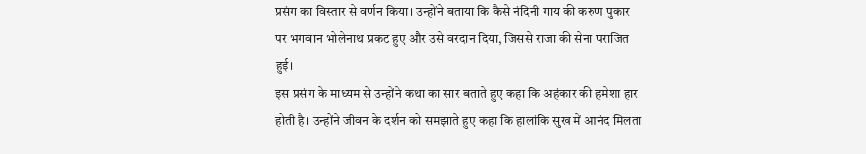प्रसंग का विस्तार से वर्णन किया। उन्होंने बताया कि कैसे नंदिनी गाय की करुण पुकार पर भगवान भोलेनाथ प्रकट हुए और उसे वरदान दिया, जिससे राजा की सेना पराजित हुई।
इस प्रसंग के माध्यम से उन्होंने कथा का सार बताते हुए कहा कि अहंकार की हमेशा हार होती है। उन्होंने जीवन के दर्शन को समझाते हुए कहा कि हालांकि सुख में आनंद मिलता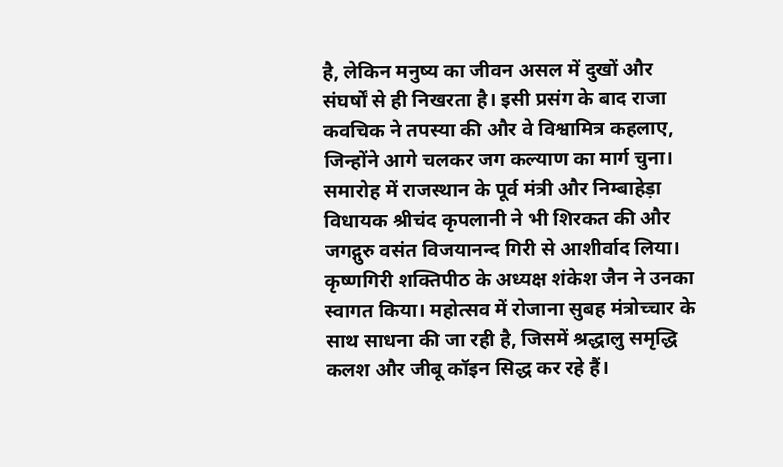है, लेकिन मनुष्य का जीवन असल में दुखों और संघर्षों से ही निखरता है। इसी प्रसंग के बाद राजा कवचिक ने तपस्या की और वे विश्वामित्र कहलाए, जिन्होंने आगे चलकर जग कल्याण का मार्ग चुना।
समारोह में राजस्थान के पूर्व मंत्री और निम्बाहेड़ा विधायक श्रीचंद कृपलानी ने भी शिरकत की और जगद्गुरु वसंत विजयानन्द गिरी से आशीर्वाद लिया। कृष्णगिरी शक्तिपीठ के अध्यक्ष शंकेश जैन ने उनका स्वागत किया। महोत्सव में रोजाना सुबह मंत्रोच्चार के साथ साधना की जा रही है, जिसमें श्रद्धालु समृद्धि कलश और जीबू कॉइन सिद्ध कर रहे हैं।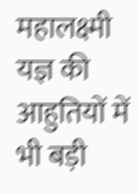महालक्ष्मी यज्ञ की आहुतियों में भी बड़ी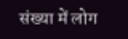संख्या में लोग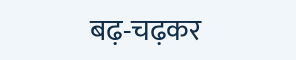बढ़-चढ़कर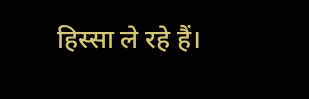हिस्सा ले रहे हैं।